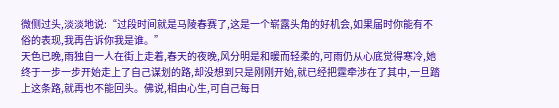微侧过头,淡淡地说:“过段时间就是马陵春赛了,这是一个崭露头角的好机会,如果届时你能有不俗的表现,我再告诉你我是谁。”
天色已晚,雨独自一人在街上走着,春天的夜晚,风分明是和暖而轻柔的,可雨仍从心底觉得寒冷,她终于一步一步开始走上了自己谋划的路,却没想到只是刚刚开始,就已经把霆牵涉在了其中,一旦踏上这条路,就再也不能回头。佛说,相由心生,可自己每日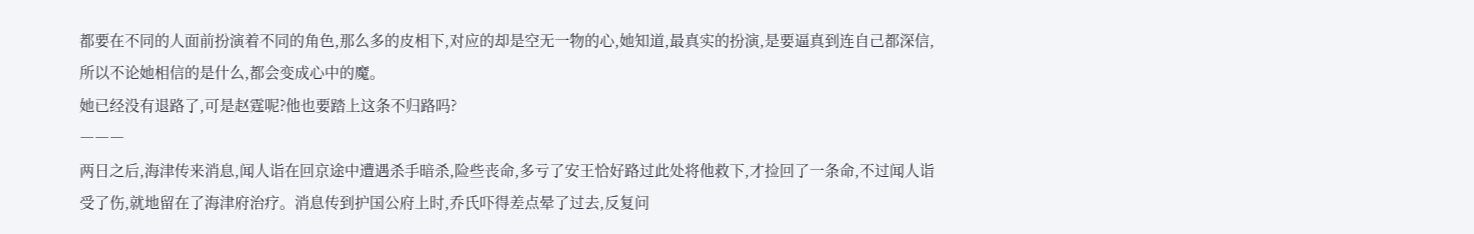都要在不同的人面前扮演着不同的角色,那么多的皮相下,对应的却是空无一物的心,她知道,最真实的扮演,是要逼真到连自己都深信,所以不论她相信的是什么,都会变成心中的魔。
她已经没有退路了,可是赵霆呢?他也要踏上这条不归路吗?
―――
两日之后,海津传来消息,闻人诣在回京途中遭遇杀手暗杀,险些丧命,多亏了安王恰好路过此处将他救下,才捡回了一条命,不过闻人诣受了伤,就地留在了海津府治疗。消息传到护国公府上时,乔氏吓得差点晕了过去,反复问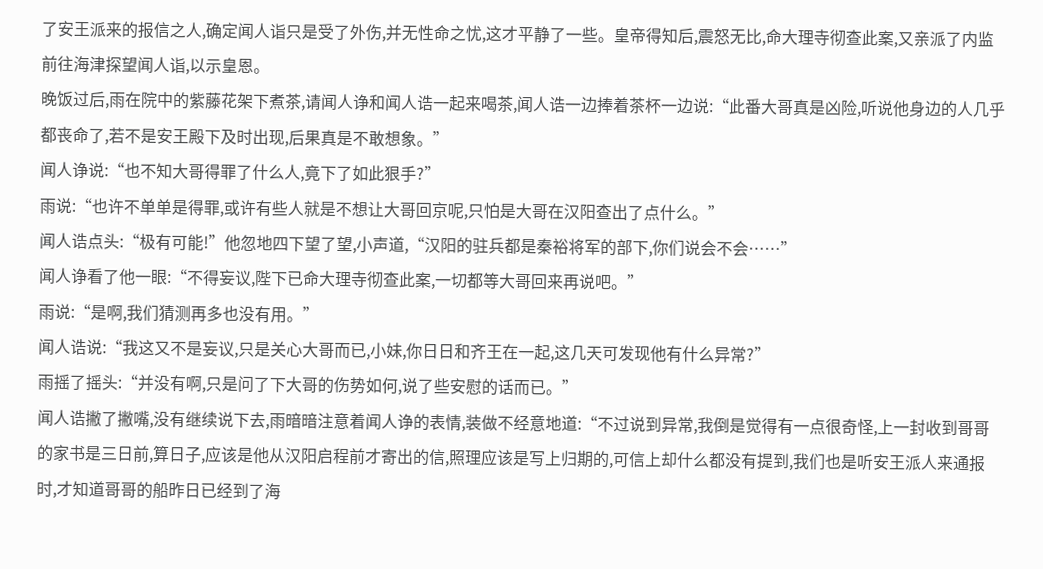了安王派来的报信之人,确定闻人诣只是受了外伤,并无性命之忧,这才平静了一些。皇帝得知后,震怒无比,命大理寺彻查此案,又亲派了内监前往海津探望闻人诣,以示皇恩。
晚饭过后,雨在院中的紫藤花架下煮茶,请闻人诤和闻人诰一起来喝茶,闻人诰一边捧着茶杯一边说:“此番大哥真是凶险,听说他身边的人几乎都丧命了,若不是安王殿下及时出现,后果真是不敢想象。”
闻人诤说:“也不知大哥得罪了什么人,竟下了如此狠手?”
雨说:“也许不单单是得罪,或许有些人就是不想让大哥回京呢,只怕是大哥在汉阳查出了点什么。”
闻人诰点头:“极有可能!”他忽地四下望了望,小声道,“汉阳的驻兵都是秦裕将军的部下,你们说会不会……”
闻人诤看了他一眼:“不得妄议,陛下已命大理寺彻查此案,一切都等大哥回来再说吧。”
雨说:“是啊,我们猜测再多也没有用。”
闻人诰说:“我这又不是妄议,只是关心大哥而已,小妹,你日日和齐王在一起,这几天可发现他有什么异常?”
雨摇了摇头:“并没有啊,只是问了下大哥的伤势如何,说了些安慰的话而已。”
闻人诰撇了撇嘴,没有继续说下去,雨暗暗注意着闻人诤的表情,装做不经意地道:“不过说到异常,我倒是觉得有一点很奇怪,上一封收到哥哥的家书是三日前,算日子,应该是他从汉阳启程前才寄出的信,照理应该是写上归期的,可信上却什么都没有提到,我们也是听安王派人来通报时,才知道哥哥的船昨日已经到了海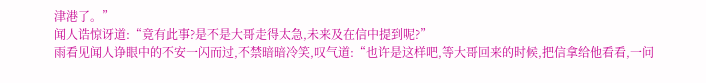津港了。”
闻人诰惊讶道:“竟有此事?是不是大哥走得太急,未来及在信中提到呢?”
雨看见闻人诤眼中的不安一闪而过,不禁暗暗冷笑,叹气道:“也许是这样吧,等大哥回来的时候,把信拿给他看看,一问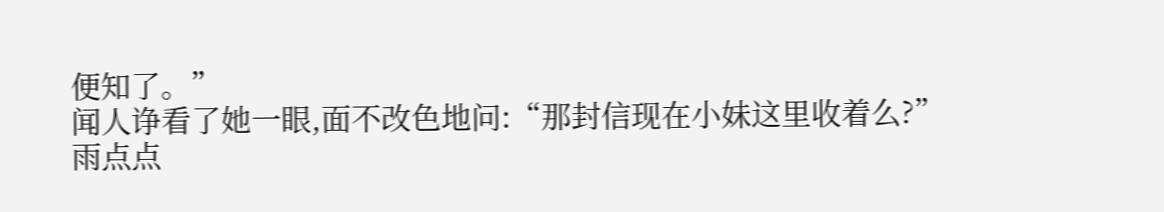便知了。”
闻人诤看了她一眼,面不改色地问:“那封信现在小妹这里收着么?”
雨点点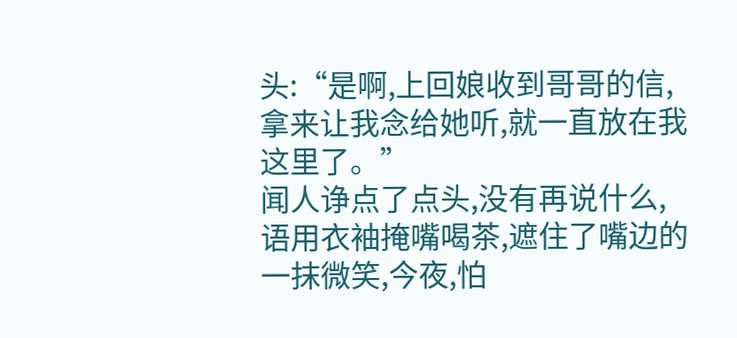头:“是啊,上回娘收到哥哥的信,拿来让我念给她听,就一直放在我这里了。”
闻人诤点了点头,没有再说什么,语用衣袖掩嘴喝茶,遮住了嘴边的一抹微笑,今夜,怕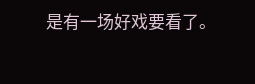是有一场好戏要看了。